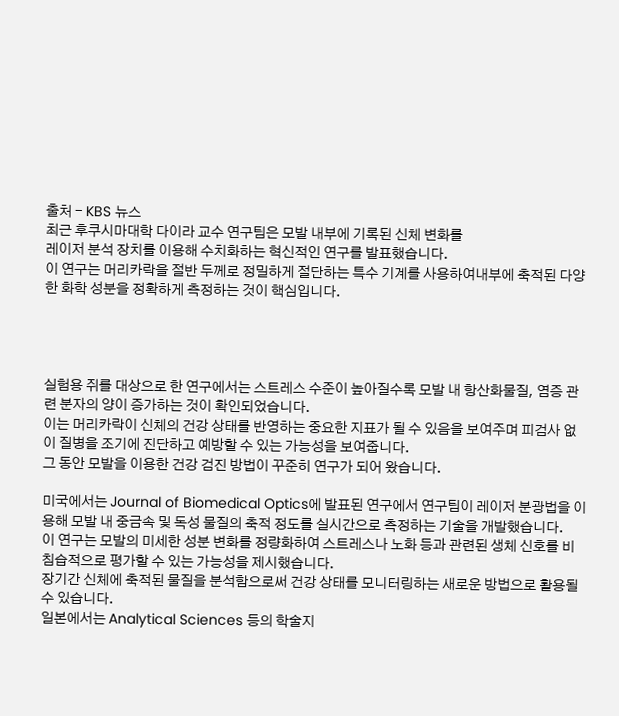출처 - KBS 뉴스
최근 후쿠시마대학 다이라 교수 연구팀은 모발 내부에 기록된 신체 변화를
레이저 분석 장치를 이용해 수치화하는 혁신적인 연구를 발표했습니다.
이 연구는 머리카락을 절반 두께로 정밀하게 절단하는 특수 기계를 사용하여내부에 축적된 다양한 화학 성분을 정확하게 측정하는 것이 핵심입니다.




실험용 쥐를 대상으로 한 연구에서는 스트레스 수준이 높아질수록 모발 내 항산화물질, 염증 관련 분자의 양이 증가하는 것이 확인되었습니다.
이는 머리카락이 신체의 건강 상태를 반영하는 중요한 지표가 될 수 있음을 보여주며 피검사 없이 질병을 조기에 진단하고 예방할 수 있는 가능성을 보여줍니다.
그 동안 모발을 이용한 건강 검진 방법이 꾸준히 연구가 되어 왔습니다.

미국에서는 Journal of Biomedical Optics에 발표된 연구에서 연구팀이 레이저 분광법을 이용해 모발 내 중금속 및 독성 물질의 축적 정도를 실시간으로 측정하는 기술을 개발했습니다.
이 연구는 모발의 미세한 성분 변화를 정량화하여 스트레스나 노화 등과 관련된 생체 신호를 비침습적으로 평가할 수 있는 가능성을 제시했습니다.
장기간 신체에 축적된 물질을 분석함으로써 건강 상태를 모니터링하는 새로운 방법으로 활용될 수 있습니다.
일본에서는 Analytical Sciences 등의 학술지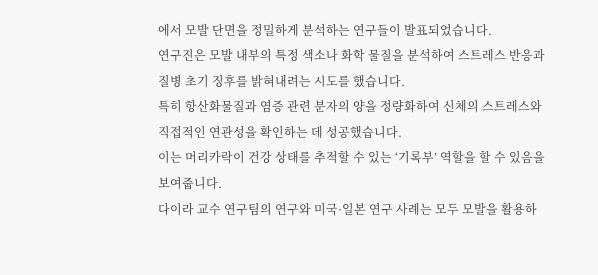에서 모발 단면을 정밀하게 분석하는 연구들이 발표되었습니다.
연구진은 모발 내부의 특정 색소나 화학 물질을 분석하여 스트레스 반응과 질병 초기 징후를 밝혀내려는 시도를 했습니다.
특히 항산화물질과 염증 관련 분자의 양을 정량화하여 신체의 스트레스와 직접적인 연관성을 확인하는 데 성공했습니다.
이는 머리카락이 건강 상태를 추적할 수 있는 ‘기록부’ 역할을 할 수 있음을 보여줍니다.
다이라 교수 연구팀의 연구와 미국·일본 연구 사례는 모두 모발을 활용하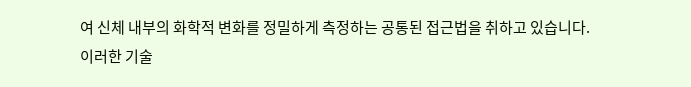여 신체 내부의 화학적 변화를 정밀하게 측정하는 공통된 접근법을 취하고 있습니다.
이러한 기술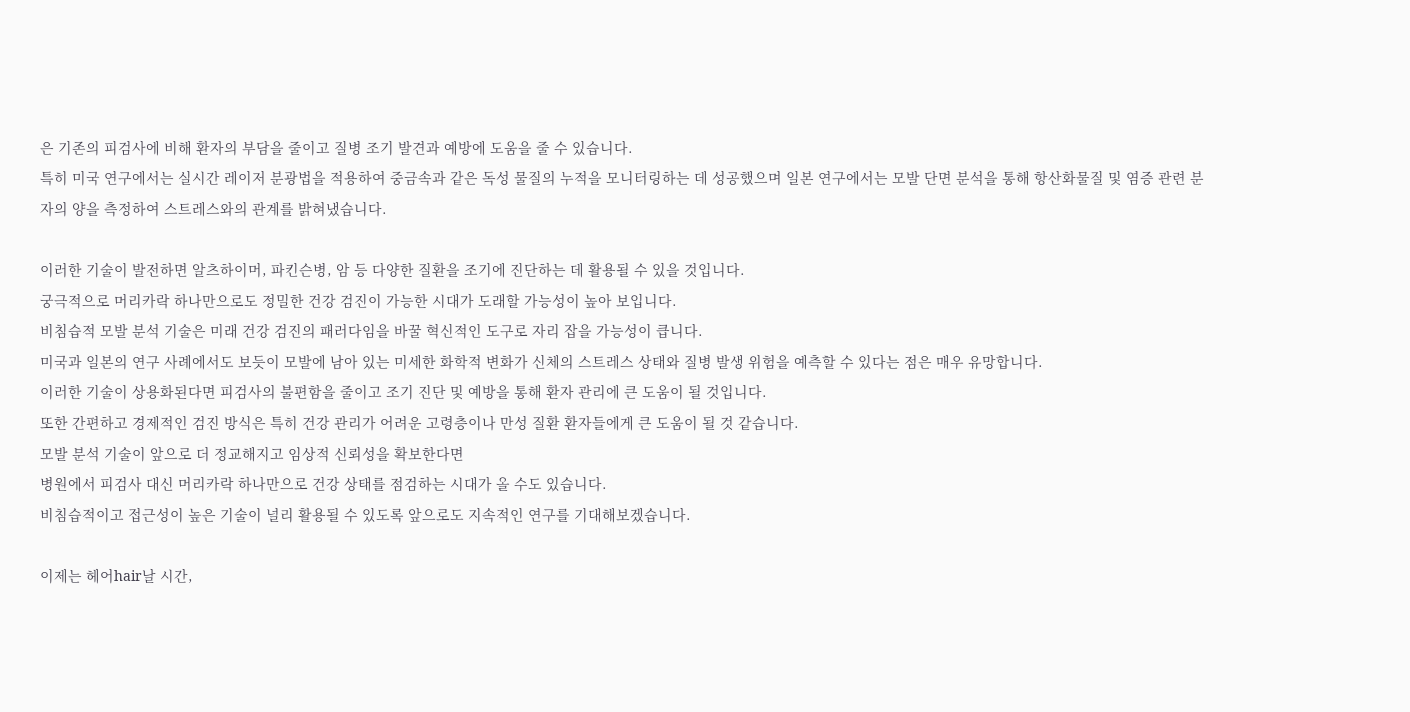은 기존의 피검사에 비해 환자의 부담을 줄이고 질병 조기 발견과 예방에 도움을 줄 수 있습니다.
특히 미국 연구에서는 실시간 레이저 분광법을 적용하여 중금속과 같은 독성 물질의 누적을 모니터링하는 데 성공했으며 일본 연구에서는 모발 단면 분석을 통해 항산화물질 및 염증 관련 분자의 양을 측정하여 스트레스와의 관계를 밝혀냈습니다.

이러한 기술이 발전하면 알츠하이머, 파킨슨병, 암 등 다양한 질환을 조기에 진단하는 데 활용될 수 있을 것입니다.
궁극적으로 머리카락 하나만으로도 정밀한 건강 검진이 가능한 시대가 도래할 가능성이 높아 보입니다.
비침습적 모발 분석 기술은 미래 건강 검진의 패러다임을 바꿀 혁신적인 도구로 자리 잡을 가능성이 큽니다.
미국과 일본의 연구 사례에서도 보듯이 모발에 남아 있는 미세한 화학적 변화가 신체의 스트레스 상태와 질병 발생 위험을 예측할 수 있다는 점은 매우 유망합니다.
이러한 기술이 상용화된다면 피검사의 불편함을 줄이고 조기 진단 및 예방을 통해 환자 관리에 큰 도움이 될 것입니다.
또한 간편하고 경제적인 검진 방식은 특히 건강 관리가 어려운 고령층이나 만성 질환 환자들에게 큰 도움이 될 것 같습니다.
모발 분석 기술이 앞으로 더 정교해지고 임상적 신뢰성을 확보한다면
병원에서 피검사 대신 머리카락 하나만으로 건강 상태를 점검하는 시대가 올 수도 있습니다.
비침습적이고 접근성이 높은 기술이 널리 활용될 수 있도록 앞으로도 지속적인 연구를 기대해보겠습니다.

이제는 헤어hair날 시간,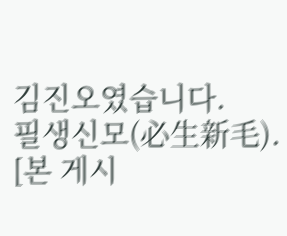김진오였습니다.
필생신모(必生新毛).
[본 게시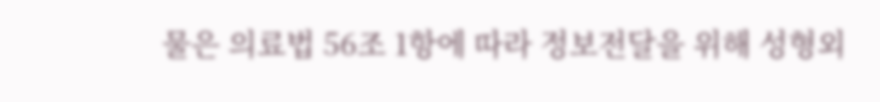물은 의료법 56조 1항에 따라 정보전달을 위해 성형외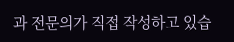과 전문의가 직접 작성하고 있습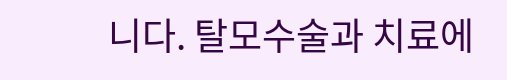니다. 탈모수술과 치료에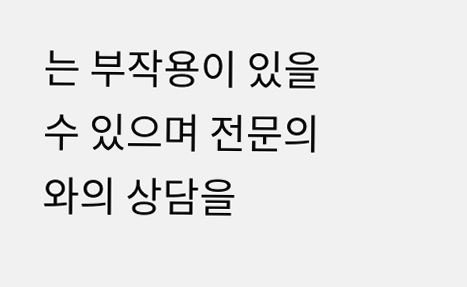는 부작용이 있을 수 있으며 전문의와의 상담을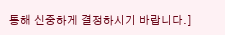통해 신중하게 결정하시기 바랍니다.]